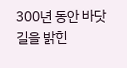300년 동안 바닷길을 밝힌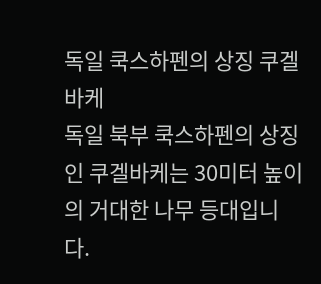독일 쿡스하펜의 상징 쿠겔바케
독일 북부 쿡스하펜의 상징인 쿠겔바케는 30미터 높이의 거대한 나무 등대입니다.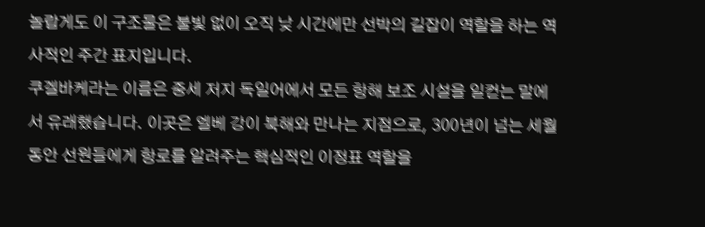놀랍게도 이 구조물은 불빛 없이 오직 낮 시간에만 선박의 길잡이 역할을 하는 역사적인 주간 표지입니다.
쿠겔바케라는 이름은 중세 저지 독일어에서 모든 항해 보조 시설을 일컫는 말에서 유래했습니다. 이곳은 엘베 강이 북해와 만나는 지점으로, 300년이 넘는 세월 동안 선원들에게 항로를 알려주는 핵심적인 이정표 역할을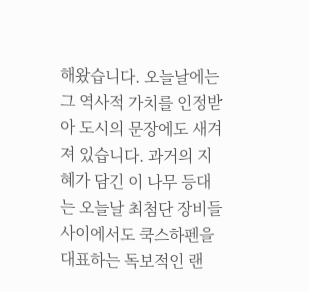해왔습니다. 오늘날에는 그 역사적 가치를 인정받아 도시의 문장에도 새겨져 있습니다. 과거의 지혜가 담긴 이 나무 등대는 오늘날 최첨단 장비들 사이에서도 쿡스하펜을 대표하는 독보적인 랜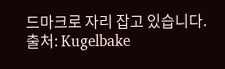드마크로 자리 잡고 있습니다.
출처: Kugelbake